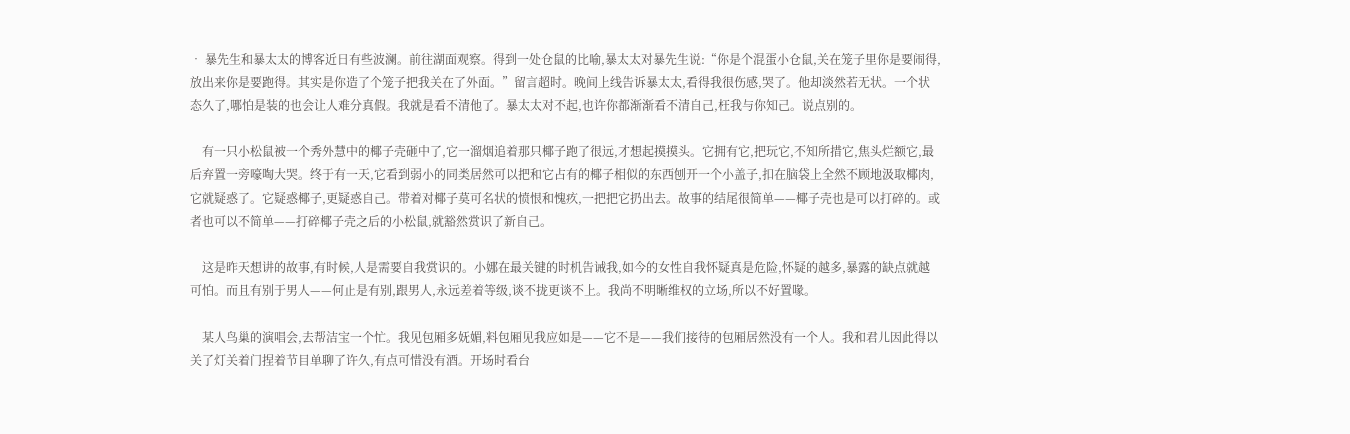• 暴先生和暴太太的博客近日有些波澜。前往湖面观察。得到一处仓鼠的比喻,暴太太对暴先生说:“你是个混蛋小仓鼠,关在笼子里你是要闹得,放出来你是要跑得。其实是你造了个笼子把我关在了外面。”留言超时。晚间上线告诉暴太太,看得我很伤感,哭了。他却淡然若无状。一个状态久了,哪怕是装的也会让人难分真假。我就是看不清他了。暴太太对不起,也许你都渐渐看不清自己,枉我与你知己。说点别的。

    有一只小松鼠被一个秀外慧中的椰子壳砸中了,它一溜烟追着那只椰子跑了很远,才想起摸摸头。它拥有它,把玩它,不知所措它,焦头烂额它,最后弃置一旁嚎啕大哭。终于有一天,它看到弱小的同类居然可以把和它占有的椰子相似的东西刨开一个小盖子,扣在脑袋上全然不顾地汲取椰肉,它就疑惑了。它疑惑椰子,更疑惑自己。带着对椰子莫可名状的愤恨和愧疚,一把把它扔出去。故事的结尾很简单——椰子壳也是可以打碎的。或者也可以不简单——打碎椰子壳之后的小松鼠,就豁然赏识了新自己。

    这是昨天想讲的故事,有时候,人是需要自我赏识的。小娜在最关键的时机告诫我,如今的女性自我怀疑真是危险,怀疑的越多,暴露的缺点就越可怕。而且有别于男人——何止是有别,跟男人,永远差着等级,谈不拢更谈不上。我尚不明晰维权的立场,所以不好置喙。

    某人鸟巢的演唱会,去帮洁宝一个忙。我见包厢多妩媚,料包厢见我应如是——它不是——我们接待的包厢居然没有一个人。我和君儿因此得以关了灯关着门捏着节目单聊了许久,有点可惜没有酒。开场时看台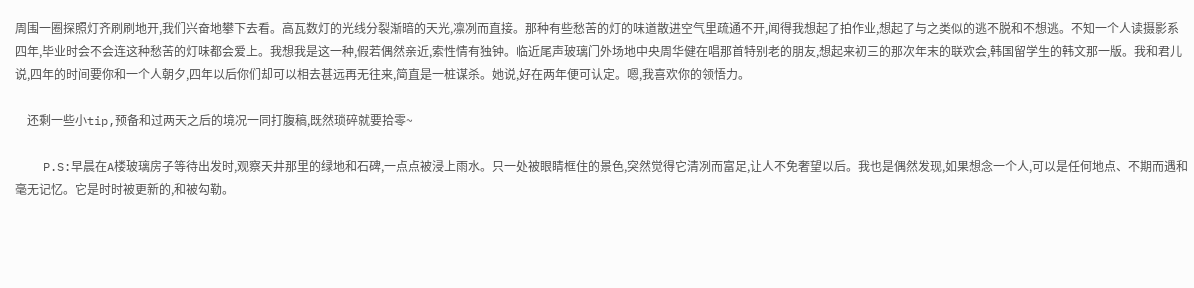周围一圈探照灯齐刷刷地开,我们兴奋地攀下去看。高瓦数灯的光线分裂渐暗的天光,凛冽而直接。那种有些愁苦的灯的味道散进空气里疏通不开,闻得我想起了拍作业,想起了与之类似的逃不脱和不想逃。不知一个人读摄影系四年,毕业时会不会连这种愁苦的灯味都会爱上。我想我是这一种,假若偶然亲近,索性情有独钟。临近尾声玻璃门外场地中央周华健在唱那首特别老的朋友,想起来初三的那次年末的联欢会,韩国留学生的韩文那一版。我和君儿说,四年的时间要你和一个人朝夕,四年以后你们却可以相去甚远再无往来,简直是一桩谋杀。她说,好在两年便可认定。嗯,我喜欢你的领悟力。

    还剩一些小tip,预备和过两天之后的境况一同打腹稿,既然琐碎就要拾零~

    P.S:早晨在A楼玻璃房子等待出发时,观察天井那里的绿地和石碑,一点点被浸上雨水。只一处被眼睛框住的景色,突然觉得它清冽而富足,让人不免奢望以后。我也是偶然发现,如果想念一个人,可以是任何地点、不期而遇和毫无记忆。它是时时被更新的,和被勾勒。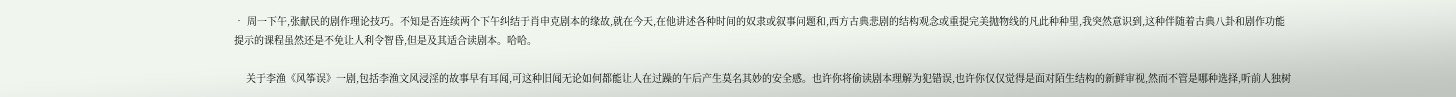• 周一下午,张献民的剧作理论技巧。不知是否连续两个下午纠结于肖申克剧本的缘故,就在今天,在他讲述各种时间的奴隶或叙事问题和,西方古典悲剧的结构观念或重提完美抛物线的凡此种种里,我突然意识到,这种伴随着古典八卦和剧作功能提示的课程虽然还是不免让人利令智昏,但是及其适合读剧本。哈哈。

    关于李渔《风筝误》一剧,包括李渔文风浸淫的故事早有耳闻,可这种旧闻无论如何都能让人在过躁的午后产生莫名其妙的安全感。也许你将偷读剧本理解为犯错误,也许你仅仅觉得是面对陌生结构的新鲜审视,然而不管是哪种选择,听前人独树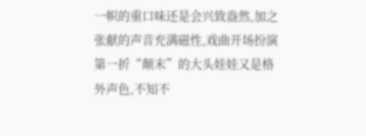一帜的重口味还是会兴致盎然,加之张献的声音充满磁性,戏曲开场扮演第一折“颠末”的大头娃娃又是格外声色,不知不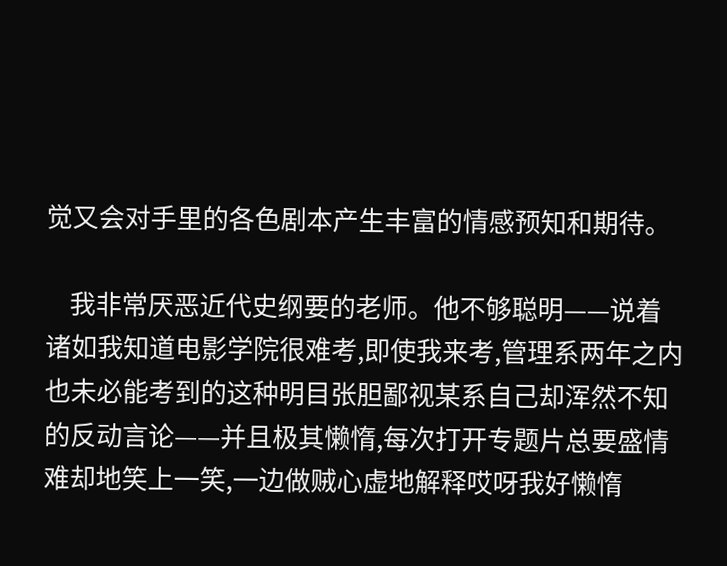觉又会对手里的各色剧本产生丰富的情感预知和期待。

    我非常厌恶近代史纲要的老师。他不够聪明——说着诸如我知道电影学院很难考,即使我来考,管理系两年之内也未必能考到的这种明目张胆鄙视某系自己却浑然不知的反动言论——并且极其懒惰,每次打开专题片总要盛情难却地笑上一笑,一边做贼心虚地解释哎呀我好懒惰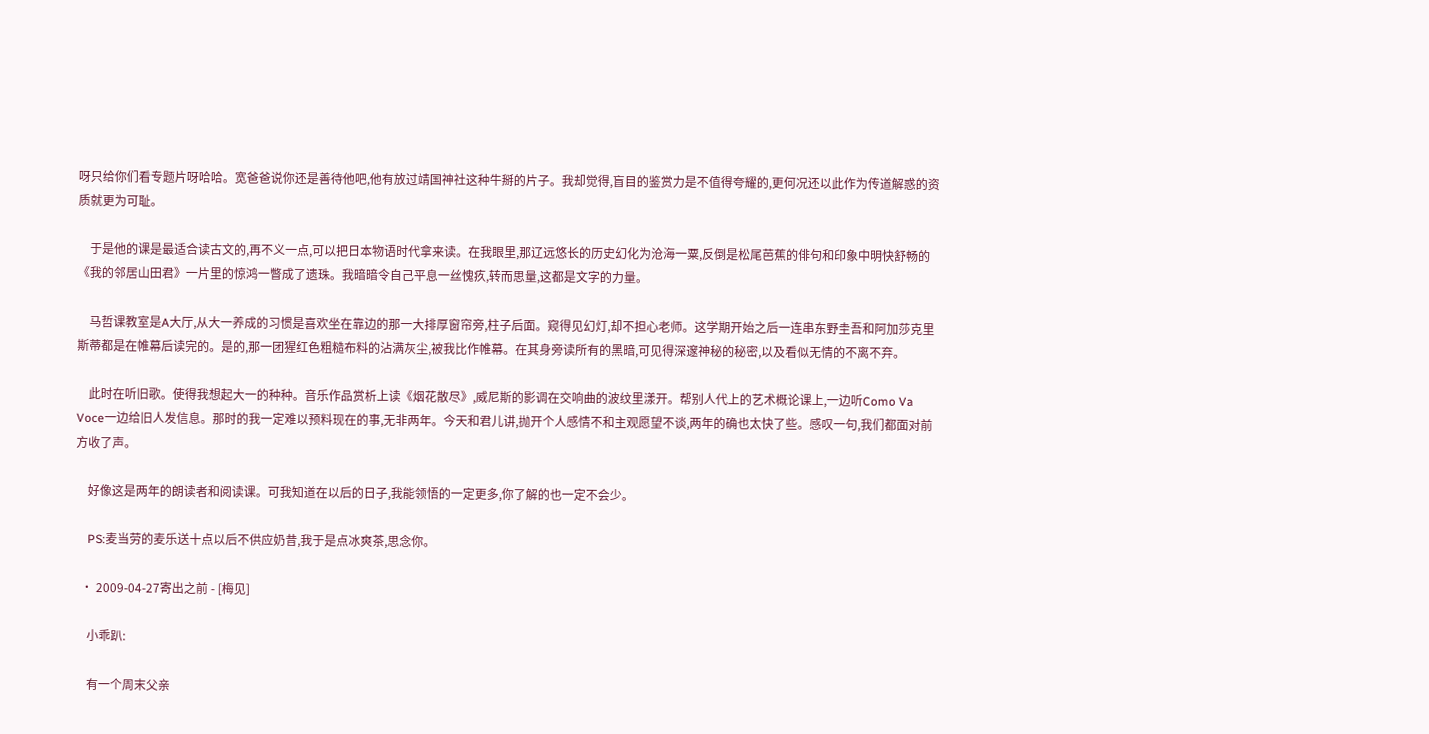呀只给你们看专题片呀哈哈。宽爸爸说你还是善待他吧,他有放过靖国神社这种牛掰的片子。我却觉得,盲目的鉴赏力是不值得夸耀的,更何况还以此作为传道解惑的资质就更为可耻。

    于是他的课是最适合读古文的,再不义一点,可以把日本物语时代拿来读。在我眼里,那辽远悠长的历史幻化为沧海一粟,反倒是松尾芭蕉的俳句和印象中明快舒畅的《我的邻居山田君》一片里的惊鸿一瞥成了遗珠。我暗暗令自己平息一丝愧疚,转而思量,这都是文字的力量。

    马哲课教室是A大厅,从大一养成的习惯是喜欢坐在靠边的那一大排厚窗帘旁,柱子后面。窥得见幻灯,却不担心老师。这学期开始之后一连串东野圭吾和阿加莎克里斯蒂都是在帷幕后读完的。是的,那一团猩红色粗糙布料的沾满灰尘,被我比作帷幕。在其身旁读所有的黑暗,可见得深邃神秘的秘密,以及看似无情的不离不弃。

    此时在听旧歌。使得我想起大一的种种。音乐作品赏析上读《烟花散尽》,威尼斯的影调在交响曲的波纹里漾开。帮别人代上的艺术概论课上,一边听Como Va Voce一边给旧人发信息。那时的我一定难以预料现在的事,无非两年。今天和君儿讲,抛开个人感情不和主观愿望不谈,两年的确也太快了些。感叹一句,我们都面对前方收了声。

    好像这是两年的朗读者和阅读课。可我知道在以后的日子,我能领悟的一定更多,你了解的也一定不会少。

    PS:麦当劳的麦乐送十点以后不供应奶昔,我于是点冰爽茶,思念你。

  • 2009-04-27寄出之前 - [梅见]

    小乖趴:

    有一个周末父亲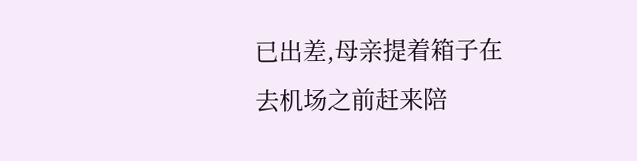已出差,母亲提着箱子在去机场之前赶来陪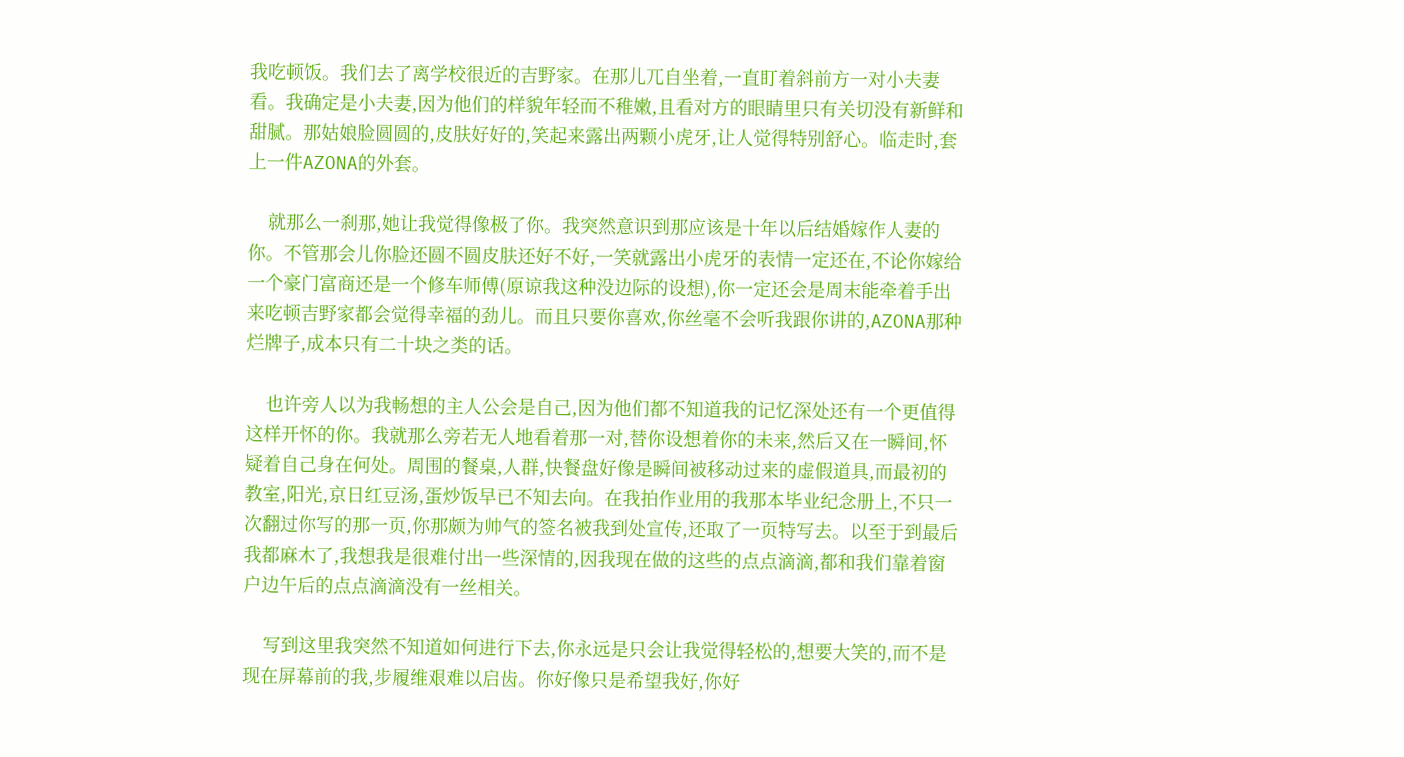我吃顿饭。我们去了离学校很近的吉野家。在那儿兀自坐着,一直盯着斜前方一对小夫妻看。我确定是小夫妻,因为他们的样貌年轻而不稚嫩,且看对方的眼睛里只有关切没有新鲜和甜腻。那姑娘脸圆圆的,皮肤好好的,笑起来露出两颗小虎牙,让人觉得特别舒心。临走时,套上一件AZONA的外套。

    就那么一刹那,她让我觉得像极了你。我突然意识到那应该是十年以后结婚嫁作人妻的你。不管那会儿你脸还圆不圆皮肤还好不好,一笑就露出小虎牙的表情一定还在,不论你嫁给一个豪门富商还是一个修车师傅(原谅我这种没边际的设想),你一定还会是周末能牵着手出来吃顿吉野家都会觉得幸福的劲儿。而且只要你喜欢,你丝毫不会听我跟你讲的,AZONA那种烂牌子,成本只有二十块之类的话。

    也许旁人以为我畅想的主人公会是自己,因为他们都不知道我的记忆深处还有一个更值得这样开怀的你。我就那么旁若无人地看着那一对,替你设想着你的未来,然后又在一瞬间,怀疑着自己身在何处。周围的餐桌,人群,快餐盘好像是瞬间被移动过来的虚假道具,而最初的教室,阳光,京日红豆汤,蛋炒饭早已不知去向。在我拍作业用的我那本毕业纪念册上,不只一次翻过你写的那一页,你那颇为帅气的签名被我到处宣传,还取了一页特写去。以至于到最后我都麻木了,我想我是很难付出一些深情的,因我现在做的这些的点点滴滴,都和我们靠着窗户边午后的点点滴滴没有一丝相关。

    写到这里我突然不知道如何进行下去,你永远是只会让我觉得轻松的,想要大笑的,而不是现在屏幕前的我,步履维艰难以启齿。你好像只是希望我好,你好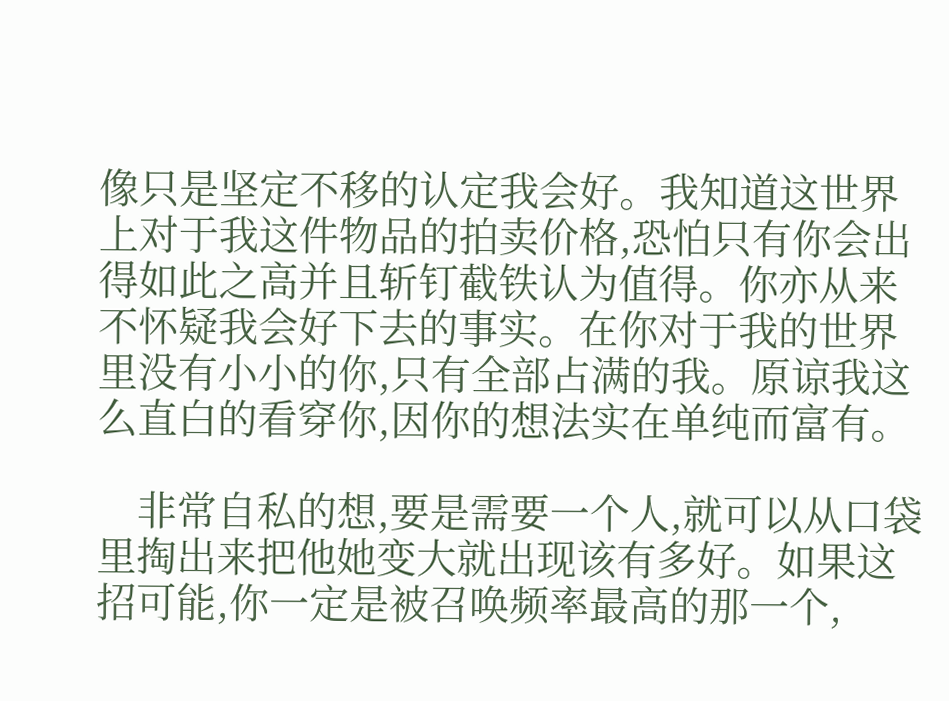像只是坚定不移的认定我会好。我知道这世界上对于我这件物品的拍卖价格,恐怕只有你会出得如此之高并且斩钉截铁认为值得。你亦从来不怀疑我会好下去的事实。在你对于我的世界里没有小小的你,只有全部占满的我。原谅我这么直白的看穿你,因你的想法实在单纯而富有。

    非常自私的想,要是需要一个人,就可以从口袋里掏出来把他她变大就出现该有多好。如果这招可能,你一定是被召唤频率最高的那一个,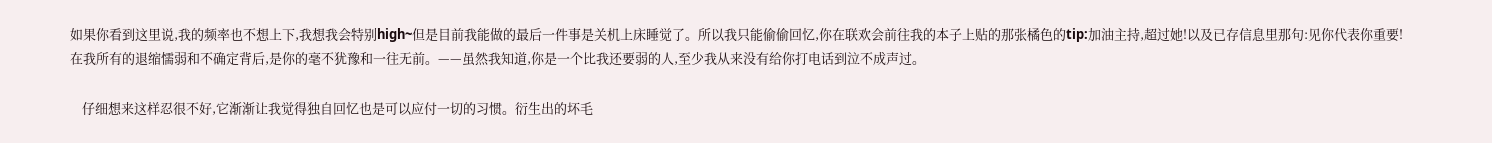如果你看到这里说,我的频率也不想上下,我想我会特别high~但是目前我能做的最后一件事是关机上床睡觉了。所以我只能偷偷回忆,你在联欢会前往我的本子上贴的那张橘色的tip:加油主持,超过她!以及已存信息里那句:见你代表你重要!在我所有的退缩懦弱和不确定背后,是你的毫不犹豫和一往无前。——虽然我知道,你是一个比我还要弱的人,至少我从来没有给你打电话到泣不成声过。

    仔细想来这样忍很不好,它渐渐让我觉得独自回忆也是可以应付一切的习惯。衍生出的坏毛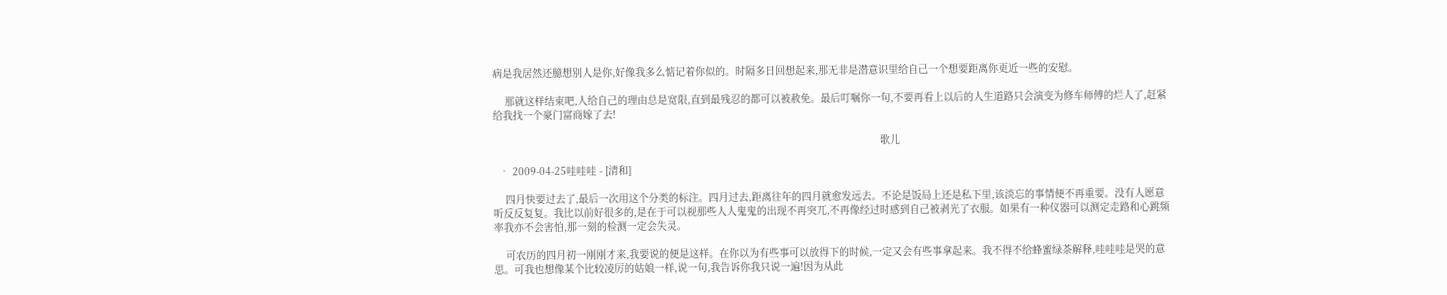病是我居然还臆想别人是你,好像我多么惦记着你似的。时隔多日回想起来,那无非是潜意识里给自己一个想要距离你更近一些的安慰。

    那就这样结束吧,人给自己的理由总是宽限,直到最残忍的都可以被赦免。最后叮嘱你一句,不要再看上以后的人生道路只会演变为修车师傅的烂人了,赶紧给我找一个豪门富商嫁了去!

                                                                                                                                 歌儿

  • 2009-04-25哇哇哇 - [清和]

    四月快要过去了,最后一次用这个分类的标注。四月过去,距离往年的四月就愈发远去。不论是饭局上还是私下里,该淡忘的事情便不再重要。没有人愿意听反反复复。我比以前好很多的,是在于可以视那些人人鬼鬼的出现不再突兀,不再像经过时感到自己被剥光了衣服。如果有一种仪器可以测定走路和心跳频率我亦不会害怕,那一刻的检测一定会失灵。

    可农历的四月初一刚刚才来,我要说的便是这样。在你以为有些事可以放得下的时候,一定又会有些事拿起来。我不得不给蜂蜜绿茶解释,哇哇哇是哭的意思。可我也想像某个比较凌厉的姑娘一样,说一句,我告诉你我只说一遍!因为从此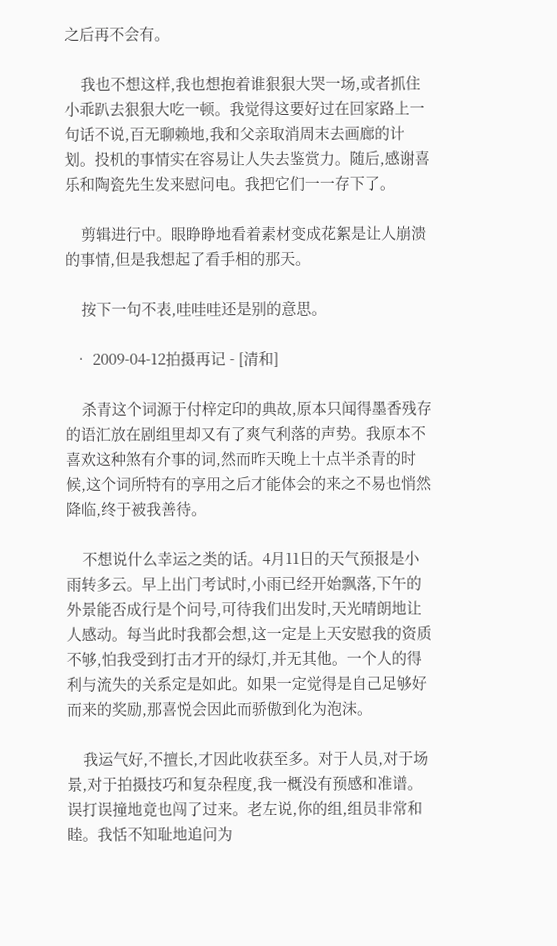之后再不会有。

    我也不想这样,我也想抱着谁狠狠大哭一场,或者抓住小乖趴去狠狠大吃一顿。我觉得这要好过在回家路上一句话不说,百无聊赖地,我和父亲取消周末去画廊的计划。投机的事情实在容易让人失去鉴赏力。随后,感谢喜乐和陶瓷先生发来慰问电。我把它们一一存下了。

    剪辑进行中。眼睁睁地看着素材变成花絮是让人崩溃的事情,但是我想起了看手相的那天。

    按下一句不表,哇哇哇还是别的意思。

  • 2009-04-12拍摄再记 - [清和]

    杀青这个词源于付梓定印的典故,原本只闻得墨香残存的语汇放在剧组里却又有了爽气利落的声势。我原本不喜欢这种煞有介事的词,然而昨天晚上十点半杀青的时候,这个词所特有的享用之后才能体会的来之不易也悄然降临,终于被我善待。

    不想说什么幸运之类的话。4月11日的天气预报是小雨转多云。早上出门考试时,小雨已经开始飘落,下午的外景能否成行是个问号,可待我们出发时,天光晴朗地让人感动。每当此时我都会想,这一定是上天安慰我的资质不够,怕我受到打击才开的绿灯,并无其他。一个人的得利与流失的关系定是如此。如果一定觉得是自己足够好而来的奖励,那喜悦会因此而骄傲到化为泡沫。

    我运气好,不擅长,才因此收获至多。对于人员,对于场景,对于拍摄技巧和复杂程度,我一概没有预感和准谱。误打误撞地竟也闯了过来。老左说,你的组,组员非常和睦。我恬不知耻地追问为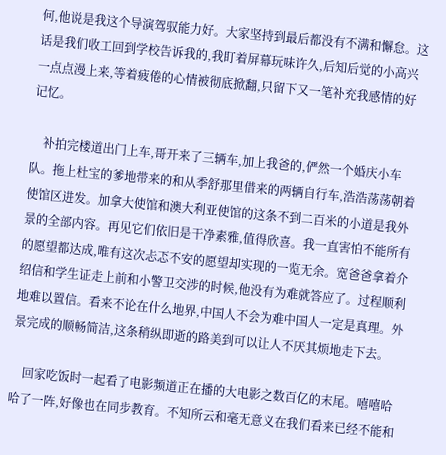何,他说是我这个导演驾驭能力好。大家坚持到最后都没有不满和懈怠。这话是我们收工回到学校告诉我的,我盯着屏幕玩味许久,后知后觉的小高兴一点点漫上来,等着疲倦的心情被彻底掀翻,只留下又一笔补充我感情的好记忆。

    补拍完楼道出门上车,哥开来了三辆车,加上我爸的,俨然一个婚庆小车队。拖上杜宝的爹地带来的和从季舒那里借来的两辆自行车,浩浩荡荡朝着使馆区进发。加拿大使馆和澳大利亚使馆的这条不到二百米的小道是我外景的全部内容。再见它们依旧是干净素雅,值得欣喜。我一直害怕不能所有的愿望都达成,唯有这次忐忑不安的愿望却实现的一览无余。宽爸爸拿着介绍信和学生证走上前和小警卫交涉的时候,他没有为难就答应了。过程顺利地难以置信。看来不论在什么地界,中国人不会为难中国人一定是真理。外景完成的顺畅简洁,这条稍纵即逝的路美到可以让人不厌其烦地走下去。

    回家吃饭时一起看了电影频道正在播的大电影之数百亿的末尾。嘻嘻哈哈了一阵,好像也在同步教育。不知所云和毫无意义在我们看来已经不能和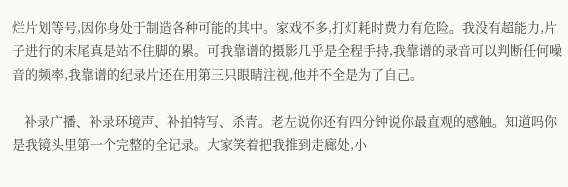烂片划等号,因你身处于制造各种可能的其中。家戏不多,打灯耗时费力有危险。我没有超能力,片子进行的末尾真是站不住脚的累。可我靠谱的摄影几乎是全程手持,我靠谱的录音可以判断任何噪音的频率,我靠谱的纪录片还在用第三只眼睛注视,他并不全是为了自己。

    补录广播、补录环境声、补拍特写、杀青。老左说你还有四分钟说你最直观的感触。知道吗你是我镜头里第一个完整的全记录。大家笑着把我推到走廊处,小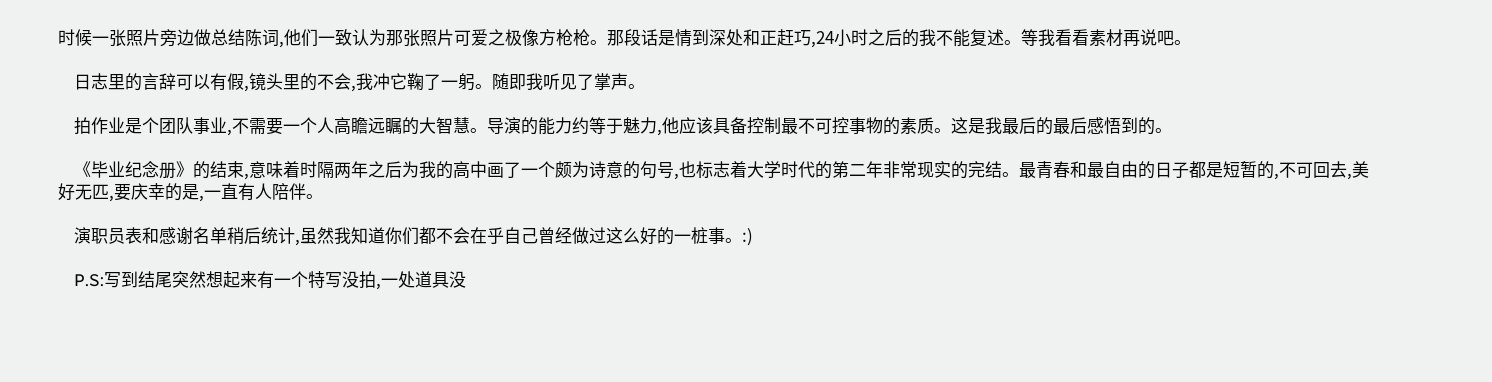时候一张照片旁边做总结陈词,他们一致认为那张照片可爱之极像方枪枪。那段话是情到深处和正赶巧,24小时之后的我不能复述。等我看看素材再说吧。

    日志里的言辞可以有假,镜头里的不会,我冲它鞠了一躬。随即我听见了掌声。

    拍作业是个团队事业,不需要一个人高瞻远瞩的大智慧。导演的能力约等于魅力,他应该具备控制最不可控事物的素质。这是我最后的最后感悟到的。

    《毕业纪念册》的结束,意味着时隔两年之后为我的高中画了一个颇为诗意的句号,也标志着大学时代的第二年非常现实的完结。最青春和最自由的日子都是短暂的,不可回去,美好无匹,要庆幸的是,一直有人陪伴。

    演职员表和感谢名单稍后统计,虽然我知道你们都不会在乎自己曾经做过这么好的一桩事。:)

    P.S:写到结尾突然想起来有一个特写没拍,一处道具没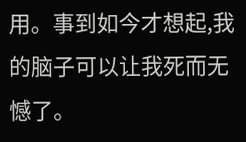用。事到如今才想起,我的脑子可以让我死而无憾了。